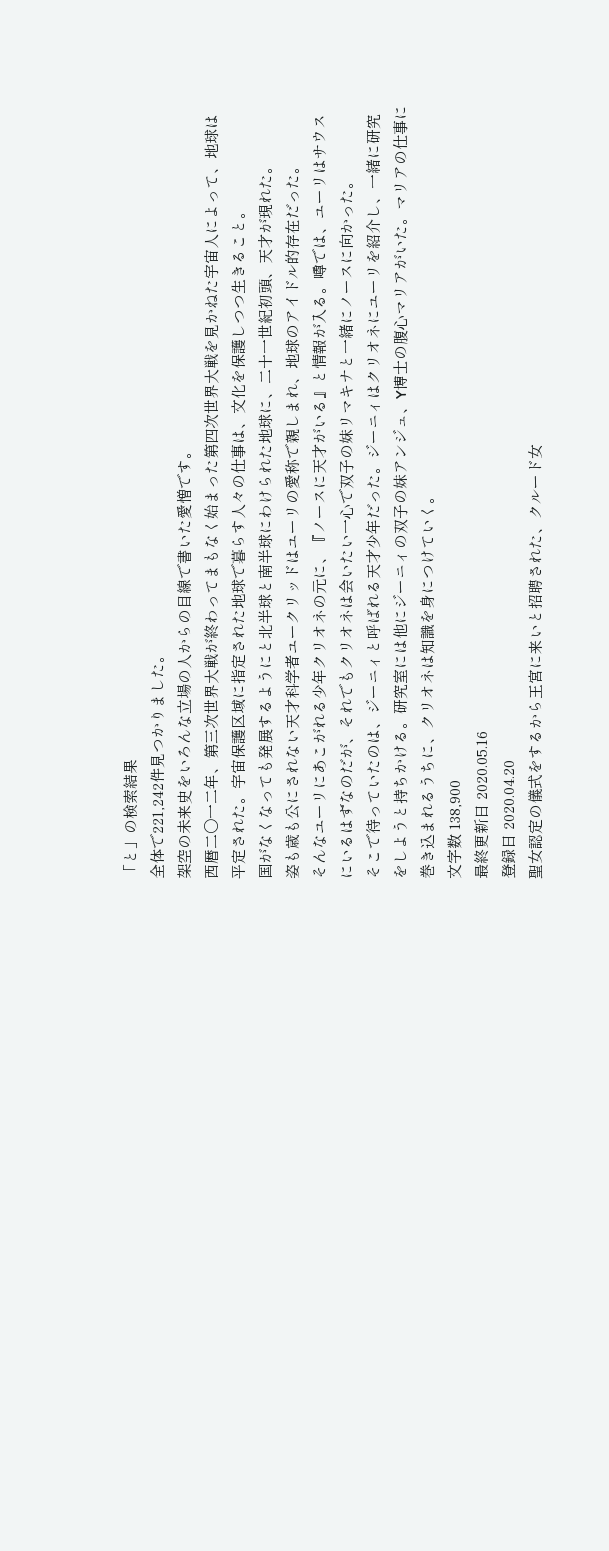「と」の検索結果
全体で221,242件見つかりました。
架空の未来史をいろんな立場の人からの目線で書いた愛憎です。
西暦二〇一二年、第三次世界大戦が終わってまもなく始まった第四次世界大戦を見かねた宇宙人によって、地球は平定された。宇宙保護区域に指定された地球で暮らす人々の仕事は、文化を保護しつつ生きること。
国がなくなっても発展するようにと北半球と南半球にわけられた地球に、二十一世紀初頭、天才が現れた。
姿も歳も公にされない天才科学者ユークリッドはユーリの愛称で親しまれ、地球のアイドル的存在だった。
そんなユーリにあこがれる少年クリオネの元に、『ノースに天才がいる』と情報が入る。噂では、ユーリはサウスにいるはずなのだが、それでもクリオネは会いたい一心で双子の妹リマキナと一緒にノースに向かった。
そこで待っていたのは、ジーニィと呼ばれる天才少年だった。ジーニィはクリオネにユーリを紹介し、一緒に研究をしようと持ちかける。研究室には他にジーニィの双子の妹アンジュ、Y博士の腹心マリアがいた。マリアの仕事に巻き込まれるうちに、クリオネは知識を身につけていく。
文字数 138,900
最終更新日 2020.05.16
登録日 2020.04.20
聖女認定の儀式をするから王宮に来いと招聘された、クルード女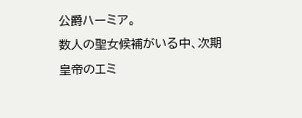公爵ハーミア。
数人の聖女候補がいる中、次期皇帝のエミ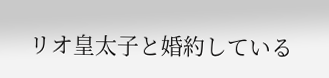リオ皇太子と婚約している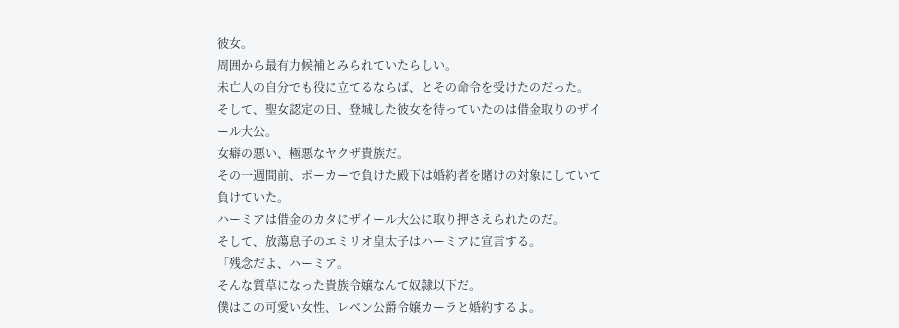彼女。
周囲から最有力候補とみられていたらしい。
未亡人の自分でも役に立てるならば、とその命令を受けたのだった。
そして、聖女認定の日、登城した彼女を待っていたのは借金取りのザイール大公。
女癖の悪い、極悪なヤクザ貴族だ。
その一週間前、ポーカーで負けた殿下は婚約者を賭けの対象にしていて負けていた。
ハーミアは借金のカタにザイール大公に取り押さえられたのだ。
そして、放蕩息子のエミリオ皇太子はハーミアに宣言する。
「残念だよ、ハーミア。
そんな質草になった貴族令嬢なんて奴隷以下だ。
僕はこの可愛い女性、レベン公爵令嬢カーラと婚約するよ。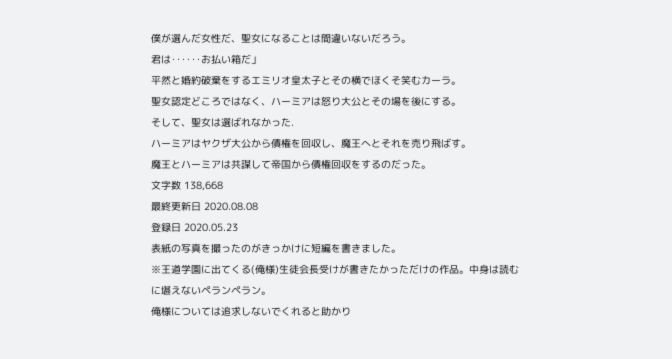僕が選んだ女性だ、聖女になることは間違いないだろう。
君は‥‥‥お払い箱だ」
平然と婚約破棄をするエミリオ皇太子とその横でほくそ笑むカーラ。
聖女認定どころではなく、ハーミアは怒り大公とその場を後にする。
そして、聖女は選ばれなかった.
ハーミアはヤクザ大公から債権を回収し、魔王へとそれを売り飛ばす。
魔王とハーミアは共謀して帝国から債権回収をするのだった。
文字数 138,668
最終更新日 2020.08.08
登録日 2020.05.23
表紙の写真を撮ったのがきっかけに短編を書きました。
※王道学園に出てくる(俺様)生徒会長受けが書きたかっただけの作品。中身は読むに堪えないペランペラン。
俺様については追求しないでくれると助かり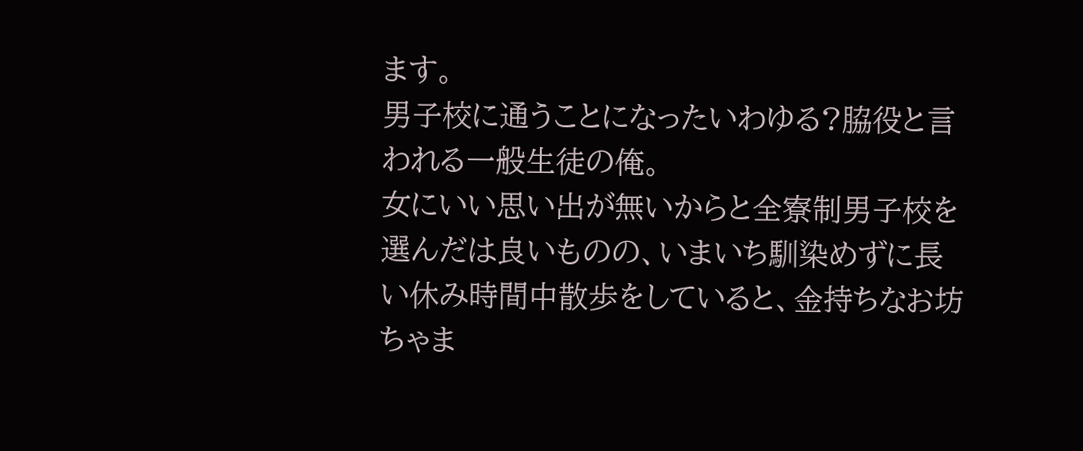ます。
男子校に通うことになったいわゆる?脇役と言われる一般生徒の俺。
女にいい思い出が無いからと全寮制男子校を選んだは良いものの、いまいち馴染めずに長い休み時間中散歩をしていると、金持ちなお坊ちゃま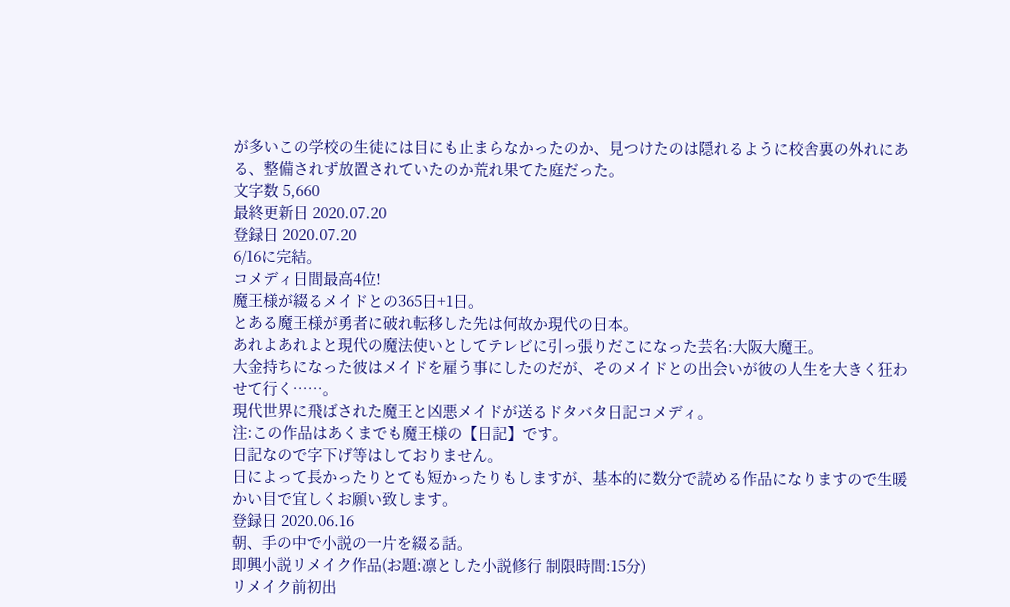が多いこの学校の生徒には目にも止まらなかったのか、見つけたのは隠れるように校舎裏の外れにある、整備されず放置されていたのか荒れ果てた庭だった。
文字数 5,660
最終更新日 2020.07.20
登録日 2020.07.20
6/16に完結。
コメディ日間最高4位!
魔王様が綴るメイドとの365日+1日。
とある魔王様が勇者に破れ転移した先は何故か現代の日本。
あれよあれよと現代の魔法使いとしてテレビに引っ張りだこになった芸名:大阪大魔王。
大金持ちになった彼はメイドを雇う事にしたのだが、そのメイドとの出会いが彼の人生を大きく狂わせて行く……。
現代世界に飛ばされた魔王と凶悪メイドが送るドタバタ日記コメディ。
注:この作品はあくまでも魔王様の【日記】です。
日記なので字下げ等はしておりません。
日によって長かったりとても短かったりもしますが、基本的に数分で読める作品になりますので生暖かい目で宜しくお願い致します。
登録日 2020.06.16
朝、手の中で小説の一片を綴る話。
即興小説リメイク作品(お題:凛とした小説修行 制限時間:15分)
リメイク前初出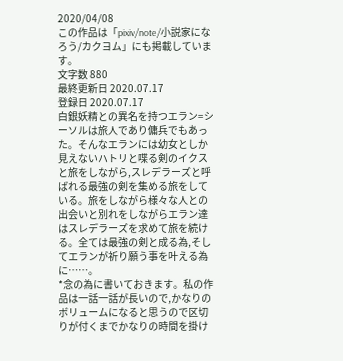2020/04/08
この作品は「pixiv/note/小説家になろう/カクヨム」にも掲載しています。
文字数 880
最終更新日 2020.07.17
登録日 2020.07.17
白銀妖精との異名を持つエラン=シーソルは旅人であり傭兵でもあった。そんなエランには幼女としか見えないハトリと喋る剣のイクスと旅をしながら,スレデラーズと呼ばれる最強の剣を集める旅をしている。旅をしながら様々な人との出会いと別れをしながらエラン達はスレデラーズを求めて旅を続ける。全ては最強の剣と成る為,そしてエランが祈り願う事を叶える為に……。
*念の為に書いておきます。私の作品は一話一話が長いので,かなりのボリュームになると思うので区切りが付くまでかなりの時間を掛け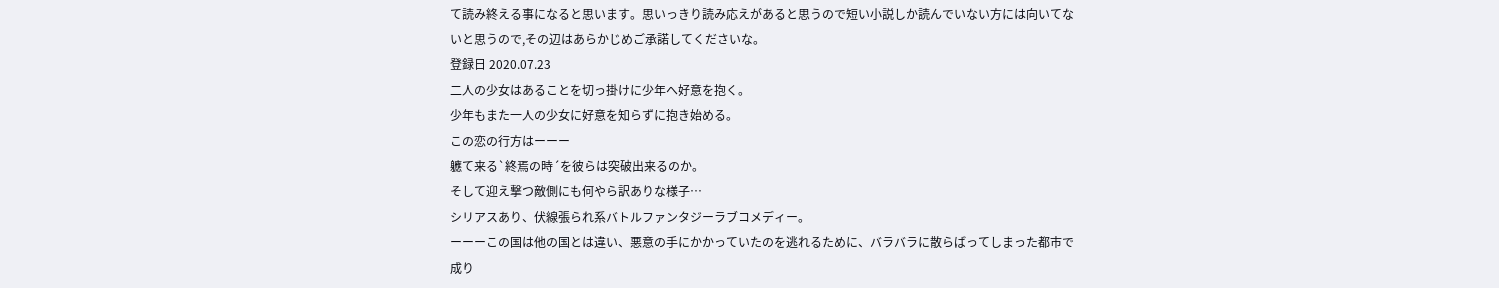て読み終える事になると思います。思いっきり読み応えがあると思うので短い小説しか読んでいない方には向いてないと思うので,その辺はあらかじめご承諾してくださいな。
登録日 2020.07.23
二人の少女はあることを切っ掛けに少年へ好意を抱く。
少年もまた一人の少女に好意を知らずに抱き始める。
この恋の行方はーーー
軈て来る`終焉の時´を彼らは突破出来るのか。
そして迎え撃つ敵側にも何やら訳ありな様子…
シリアスあり、伏線張られ系バトルファンタジーラブコメディー。
ーーーこの国は他の国とは違い、悪意の手にかかっていたのを逃れるために、バラバラに散らばってしまった都市で成り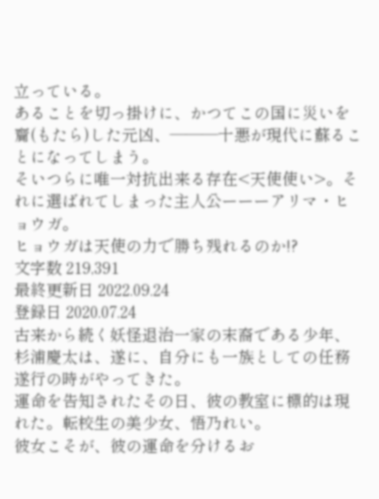立っている。
あることを切っ掛けに、かつてこの国に災いを齎(もたら)した元凶、―――十悪が現代に蘇ることになってしまう。
そいつらに唯一対抗出来る存在<天使使い>。それに選ばれてしまった主人公ーーーアリマ・ヒョウガ。
ヒョウガは天使の力で勝ち残れるのか!?
文字数 219,391
最終更新日 2022.09.24
登録日 2020.07.24
古来から続く妖怪退治一家の末裔である少年、杉浦慶太は、遂に、自分にも一族としての任務遂行の時がやってきた。
運命を告知されたその日、彼の教室に標的は現れた。転校生の美少女、悟乃れい。
彼女こそが、彼の運命を分けるお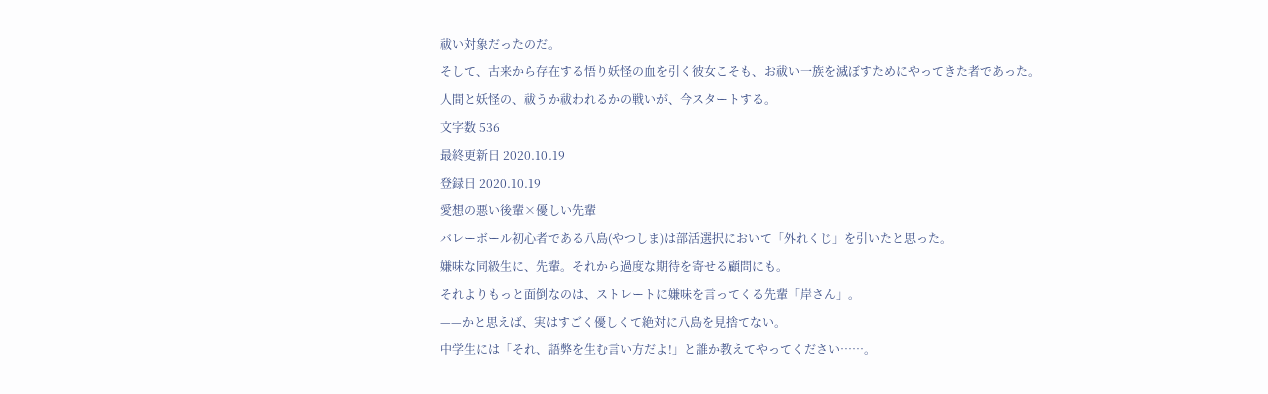祓い対象だったのだ。
そして、古来から存在する悟り妖怪の血を引く彼女こそも、お祓い一族を滅ぼすためにやってきた者であった。
人間と妖怪の、祓うか祓われるかの戦いが、今スタートする。
文字数 536
最終更新日 2020.10.19
登録日 2020.10.19
愛想の悪い後輩×優しい先輩
バレーボール初心者である八島(やつしま)は部活選択において「外れくじ」を引いたと思った。
嫌味な同級生に、先輩。それから過度な期待を寄せる顧問にも。
それよりもっと面倒なのは、ストレートに嫌味を言ってくる先輩「岸さん」。
——かと思えば、実はすごく優しくて絶対に八島を見捨てない。
中学生には「それ、語弊を生む言い方だよ!」と誰か教えてやってください……。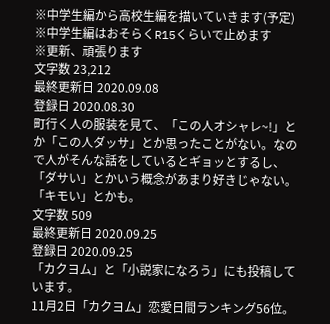※中学生編から高校生編を描いていきます(予定)
※中学生編はおそらくR15くらいで止めます
※更新、頑張ります
文字数 23,212
最終更新日 2020.09.08
登録日 2020.08.30
町行く人の服装を見て、「この人オシャレ~!」とか「この人ダッサ」とか思ったことがない。なので人がそんな話をしているとギョッとするし、「ダサい」とかいう概念があまり好きじゃない。「キモい」とかも。
文字数 509
最終更新日 2020.09.25
登録日 2020.09.25
「カクヨム」と「小説家になろう」にも投稿しています。
11月2日「カクヨム」恋愛日間ランキング56位。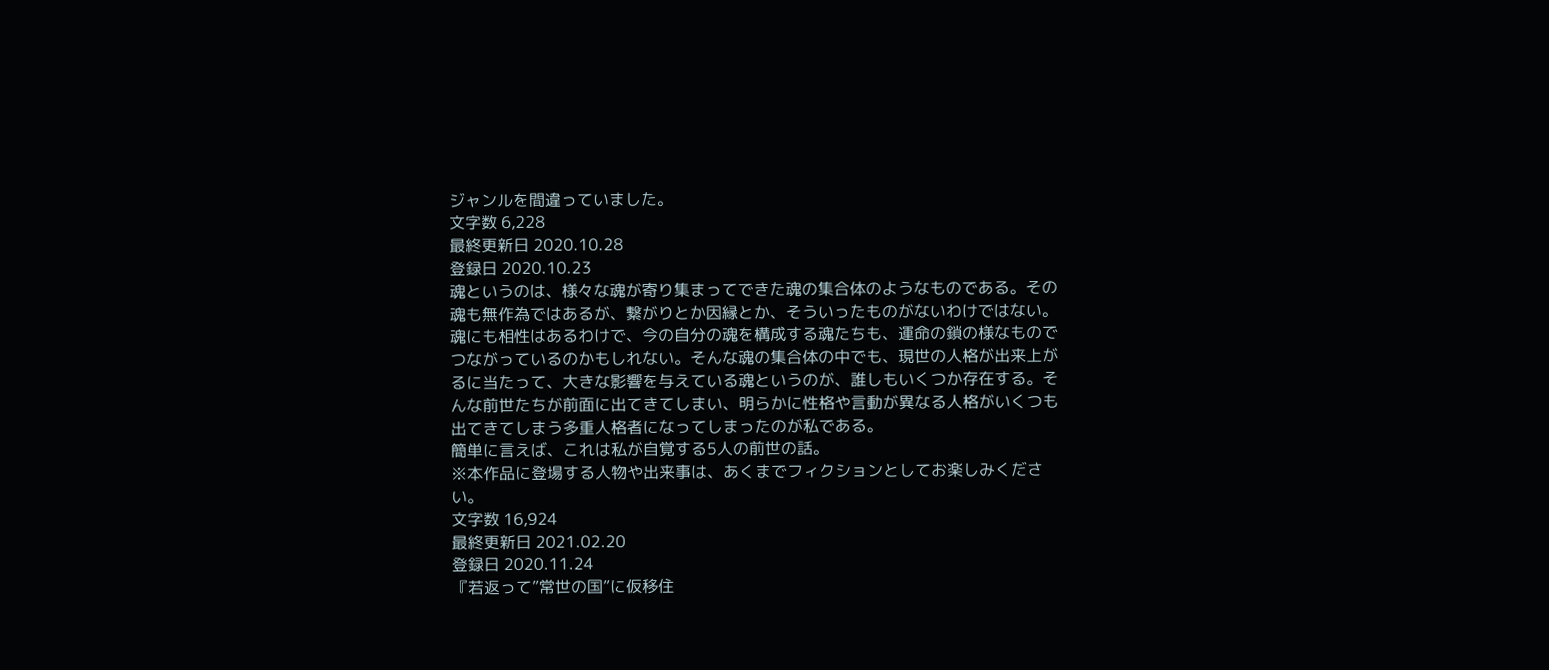ジャンルを間違っていました。
文字数 6,228
最終更新日 2020.10.28
登録日 2020.10.23
魂というのは、様々な魂が寄り集まってできた魂の集合体のようなものである。その魂も無作為ではあるが、繋がりとか因縁とか、そういったものがないわけではない。魂にも相性はあるわけで、今の自分の魂を構成する魂たちも、運命の鎖の様なものでつながっているのかもしれない。そんな魂の集合体の中でも、現世の人格が出来上がるに当たって、大きな影響を与えている魂というのが、誰しもいくつか存在する。そんな前世たちが前面に出てきてしまい、明らかに性格や言動が異なる人格がいくつも出てきてしまう多重人格者になってしまったのが私である。
簡単に言えば、これは私が自覚する5人の前世の話。
※本作品に登場する人物や出来事は、あくまでフィクションとしてお楽しみください。
文字数 16,924
最終更新日 2021.02.20
登録日 2020.11.24
『若返って”常世の国”に仮移住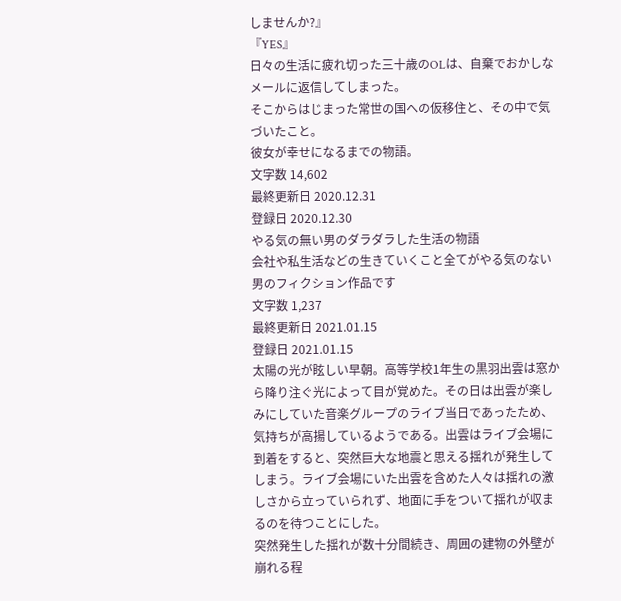しませんか?』
『YES』
日々の生活に疲れ切った三十歳のOLは、自棄でおかしなメールに返信してしまった。
そこからはじまった常世の国への仮移住と、その中で気づいたこと。
彼女が幸せになるまでの物語。
文字数 14,602
最終更新日 2020.12.31
登録日 2020.12.30
やる気の無い男のダラダラした生活の物語
会社や私生活などの生きていくこと全てがやる気のない男のフィクション作品です
文字数 1,237
最終更新日 2021.01.15
登録日 2021.01.15
太陽の光が眩しい早朝。高等学校1年生の黒羽出雲は窓から降り注ぐ光によって目が覚めた。その日は出雲が楽しみにしていた音楽グループのライブ当日であったため、気持ちが高揚しているようである。出雲はライブ会場に到着をすると、突然巨大な地震と思える揺れが発生してしまう。ライブ会場にいた出雲を含めた人々は揺れの激しさから立っていられず、地面に手をついて揺れが収まるのを待つことにした。
突然発生した揺れが数十分間続き、周囲の建物の外壁が崩れる程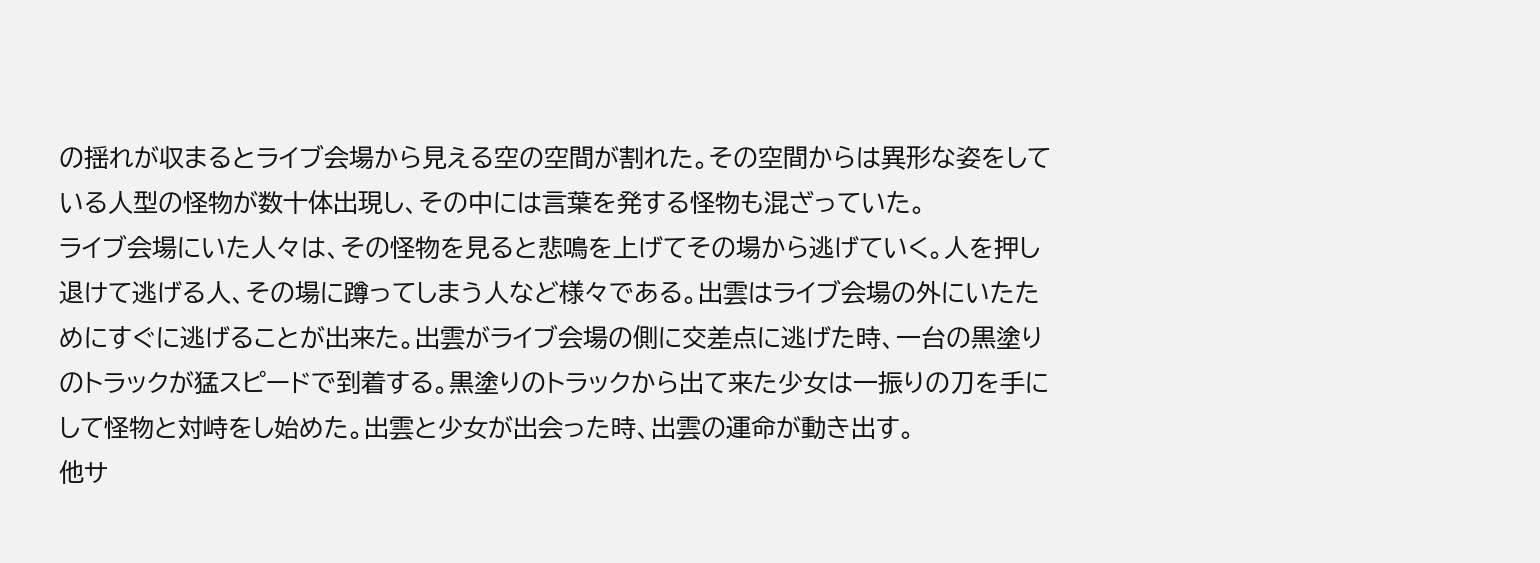の揺れが収まるとライブ会場から見える空の空間が割れた。その空間からは異形な姿をしている人型の怪物が数十体出現し、その中には言葉を発する怪物も混ざっていた。
ライブ会場にいた人々は、その怪物を見ると悲鳴を上げてその場から逃げていく。人を押し退けて逃げる人、その場に蹲ってしまう人など様々である。出雲はライブ会場の外にいたためにすぐに逃げることが出来た。出雲がライブ会場の側に交差点に逃げた時、一台の黒塗りのトラックが猛スピードで到着する。黒塗りのトラックから出て来た少女は一振りの刀を手にして怪物と対峙をし始めた。出雲と少女が出会った時、出雲の運命が動き出す。
他サ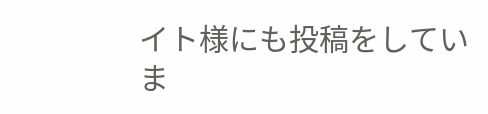イト様にも投稿をしていま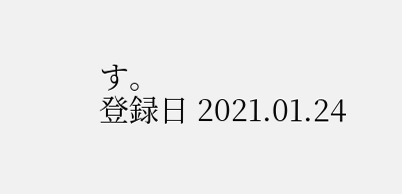す。
登録日 2021.01.24